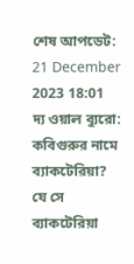শেষ আপডেট: 21 December 2023 18:01
দ্য ওয়াল ব্যুরো: কবিগুরুর নামে ব্যাকটেরিয়া?
যে সে ব্যাকটেরিয়া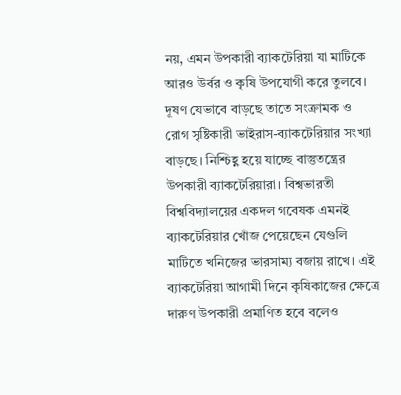নয়, এমন উপকারী ব্যাকটেরিয়া যা মাটিকে আরও উর্বর ও কৃষি উপযোগী করে তুলবে। দূষণ যেভাবে বাড়ছে তাতে সংক্রামক ও রোগ সৃষ্টিকারী ভাইরাস-ব্যাকটেরিয়ার সংখ্যা বাড়ছে। নিশ্চিহ্ণ হয়ে যাচ্ছে বাস্তুতন্ত্রের উপকারী ব্যাকটেরিয়ারা। বিশ্বভারতী বিশ্ববিদ্যালয়ের একদল গবেষক এমনই ব্যাকটেরিয়ার খোঁজ পেয়েছেন যেগুলি মাটিতে খনিজের ভারসাম্য বজায় রাখে। এই ব্যাকটেরিয়া আগামী দিনে কৃষিকাজের ক্ষেত্রে দারুণ উপকারী প্রমাণিত হবে বলেও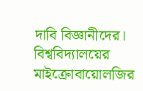দাবি বিজ্ঞানীদের।
বিশ্ববিদ্যালয়ের মাইক্রোবায়োলজির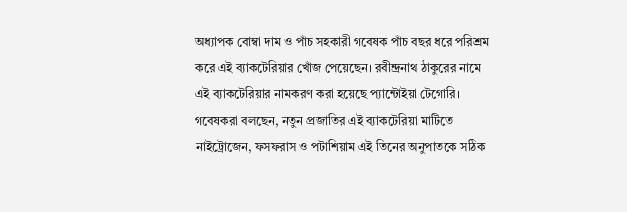অধ্যাপক বোম্বা দাম ও পাঁচ সহকারী গবেষক পাঁচ বছর ধরে পরিশ্রম করে এই ব্যাকটেরিয়ার খোঁজ পেয়েছেন। রবীন্দ্রনাথ ঠাকুরের নামে এই ব্যাকটেরিয়ার নামকরণ করা হয়েছে প্যান্টোইয়া টেগোরি।
গবেষকরা বলছেন, নতুন প্রজাতির এই ব্যাকটেরিয়া মাটিতে নাইট্রোজেন, ফসফরাস ও পটাশিয়াম এই তিনের অনুপাতকে সঠিক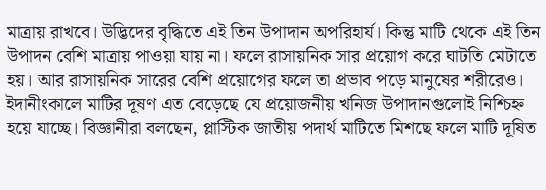মাত্রায় রাখবে। উদ্ভিদের বৃদ্ধিতে এই তিন উপাদান অপরিহার্য। কিন্তু মাটি থেকে এই তিন উপাদন বেশি মাত্রায় পাওয়া যায় না। ফলে রাসায়নিক সার প্রয়োগ করে ঘাটতি মেটাতে হয়। আর রাসায়নিক সারের বেশি প্রয়োগের ফলে তা প্রভাব পড়ে মানুষের শরীরেও।
ইদানীংকালে মাটির দূষণ এত বেড়েছে যে প্রয়োজনীয় খনিজ উপাদানগুলোই নিশ্চিহ্ন হয়ে যাচ্ছে। বিজ্ঞানীরা বলছেন, প্লাস্টিক জাতীয় পদার্থ মাটিতে মিশছে ফলে মাটি দূষিত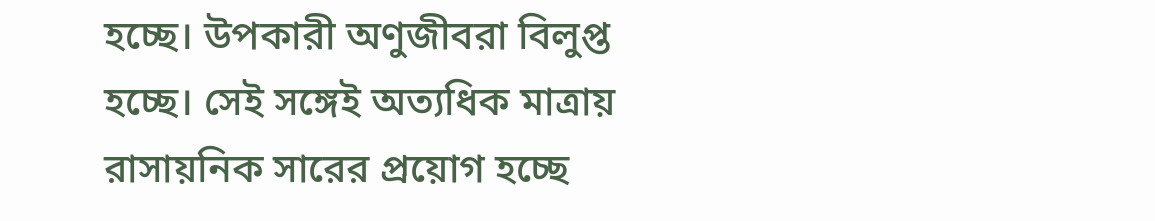হচ্ছে। উপকারী অণুজীবরা বিলুপ্ত হচ্ছে। সেই সঙ্গেই অত্যধিক মাত্রায় রাসায়নিক সারের প্রয়োগ হচ্ছে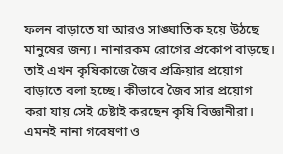ফলন বাড়াতে যা আরও সাঙ্ঘাতিক হয়ে উঠছে মানুষের জন্য। নানারকম রোগের প্রকোপ বাড়ছে। তাই এখন কৃষিকাজে জৈব প্রক্রিয়ার প্রয়োগ বাড়াতে বলা হচ্ছে। কীভাবে জৈব সার প্রয়োগ করা যায় সেই চেষ্টাই করছেন কৃষি বিজ্ঞানীরা। এমনই নানা গবেষণা ও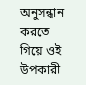অনুসন্ধান করতে গিয়ে ওই উপকারী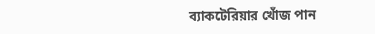ব্যাকটেরিয়ার খোঁজ পান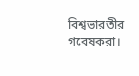বিশ্বভারতীর গবেষকরা।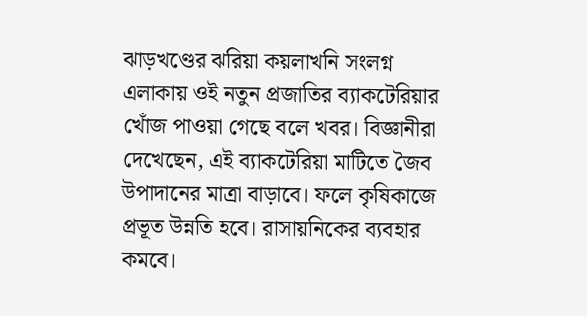ঝাড়খণ্ডের ঝরিয়া কয়লাখনি সংলগ্ন এলাকায় ওই নতুন প্রজাতির ব্যাকটেরিয়ার খোঁজ পাওয়া গেছে বলে খবর। বিজ্ঞানীরা দেখেছেন, এই ব্যাকটেরিয়া মাটিতে জৈব উপাদানের মাত্রা বাড়াবে। ফলে কৃষিকাজে প্রভূত উন্নতি হবে। রাসায়নিকের ব্যবহার কমবে।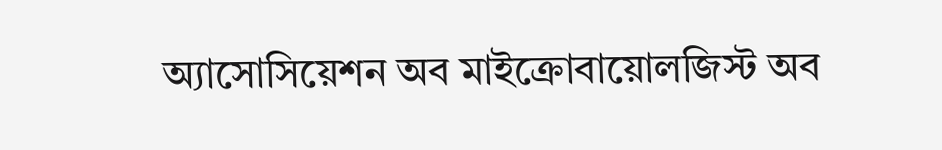অ্যাসোসিয়েশন অব মাইক্রোবায়োলজিস্ট অব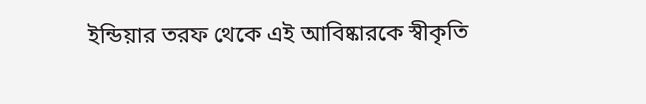ইন্ডিয়ার তরফ থেকে এই আবিষ্কারকে স্বীকৃতি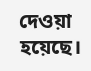দেওয়া হয়েছে।